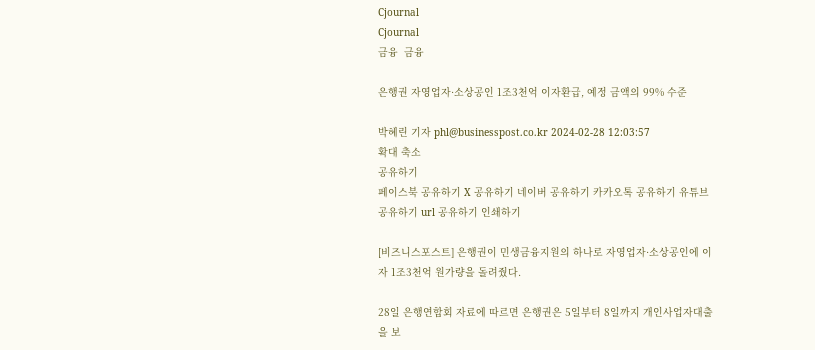Cjournal
Cjournal
금융  금융

은행권 자영업자·소상공인 1조3천억 이자환급, 예정 금액의 99% 수준

박혜린 기자 phl@businesspost.co.kr 2024-02-28 12:03:57
확대 축소
공유하기
페이스북 공유하기 X 공유하기 네이버 공유하기 카카오톡 공유하기 유튜브 공유하기 url 공유하기 인쇄하기

[비즈니스포스트] 은행권이 민생금융지원의 하나로 자영업자·소상공인에 이자 1조3천억 원가량을 돌려줬다.

28일 은행연합회 자료에 따르면 은행권은 5일부터 8일까지 개인사업자대출을 보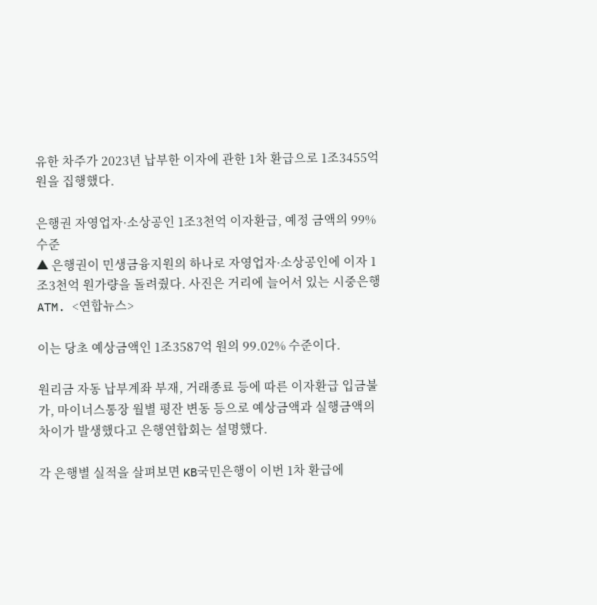유한 차주가 2023년 납부한 이자에 관한 1차 환급으로 1조3455억 원을 집행했다.

은행권 자영업자·소상공인 1조3천억 이자환급, 예정 금액의 99% 수준
▲ 은행권이 민생금융지원의 하나로 자영업자·소상공인에 이자 1조3천억 원가량을 돌려줬다. 사진은 거리에 늘어서 있는 시중은행 ATM. <연합뉴스>

이는 당초 예상금액인 1조3587억 원의 99.02% 수준이다.

원리금 자동 납부계좌 부재, 거래종료 등에 따른 이자환급 입금불가, 마이너스통장 월별 평잔 변동 등으로 예상금액과 실행금액의 차이가 발생했다고 은행연합회는 설명했다.

각 은행별 실적을 살펴보면 KB국민은행이 이번 1차 환급에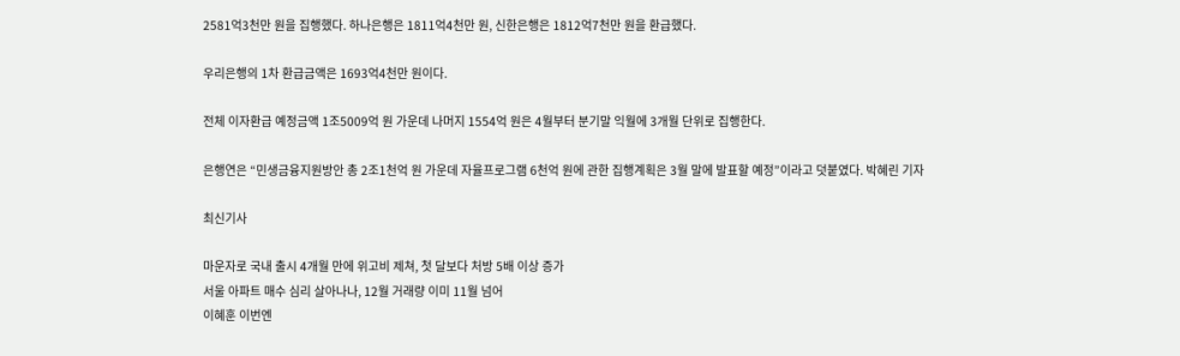2581억3천만 원을 집행했다. 하나은행은 1811억4천만 원, 신한은행은 1812억7천만 원을 환급했다.

우리은행의 1차 환급금액은 1693억4천만 원이다.

전체 이자환급 예정금액 1조5009억 원 가운데 나머지 1554억 원은 4월부터 분기말 익월에 3개월 단위로 집행한다.

은행연은 “민생금융지원방안 총 2조1천억 원 가운데 자율프로그램 6천억 원에 관한 집행계획은 3월 말에 발표할 예정”이라고 덧붙였다. 박혜린 기자

최신기사

마운자로 국내 출시 4개월 만에 위고비 제쳐, 첫 달보다 처방 5배 이상 증가
서울 아파트 매수 심리 살아나나, 12월 거래량 이미 11월 넘어
이혜훈 이번엔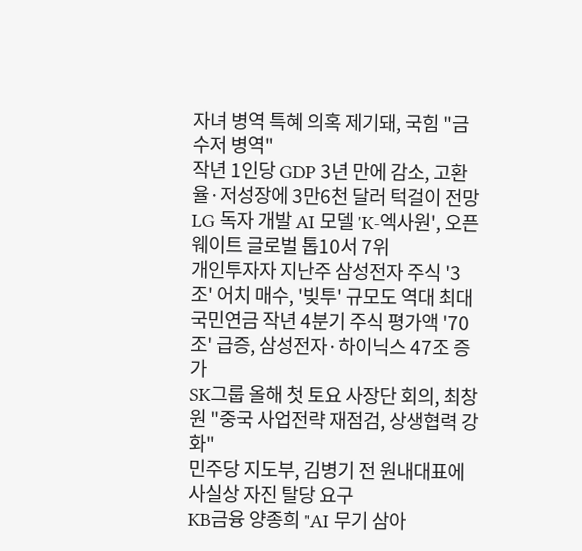자녀 병역 특혜 의혹 제기돼, 국힘 "금수저 병역"
작년 1인당 GDP 3년 만에 감소, 고환율·저성장에 3만6천 달러 턱걸이 전망
LG 독자 개발 AI 모델 'K-엑사원', 오픈 웨이트 글로벌 톱10서 7위
개인투자자 지난주 삼성전자 주식 '3조' 어치 매수, '빚투' 규모도 역대 최대
국민연금 작년 4분기 주식 평가액 '70조' 급증, 삼성전자·하이닉스 47조 증가
SK그룹 올해 첫 토요 사장단 회의, 최창원 "중국 사업전략 재점검, 상생협력 강화"
민주당 지도부, 김병기 전 원내대표에 사실상 자진 탈당 요구
KB금융 양종희 "AI 무기 삼아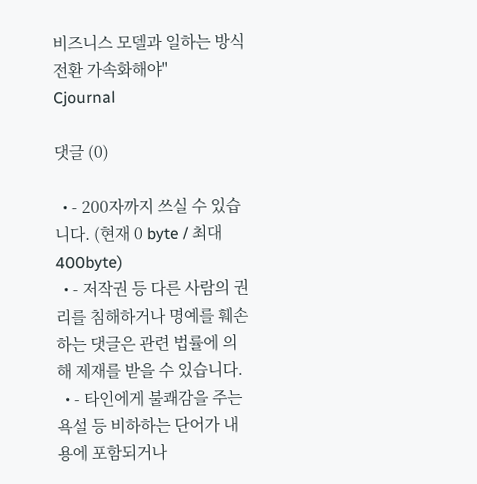비즈니스 모델과 일하는 방식 전환 가속화해야"
Cjournal

댓글 (0)

  • - 200자까지 쓰실 수 있습니다. (현재 0 byte / 최대 400byte)
  • - 저작권 등 다른 사람의 권리를 침해하거나 명예를 훼손하는 댓글은 관련 법률에 의해 제재를 받을 수 있습니다.
  • - 타인에게 불쾌감을 주는 욕설 등 비하하는 단어가 내용에 포함되거나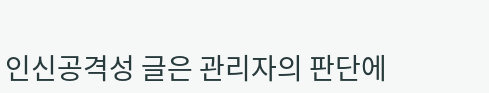인신공격성 글은 관리자의 판단에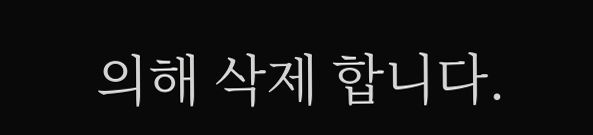의해 삭제 합니다.